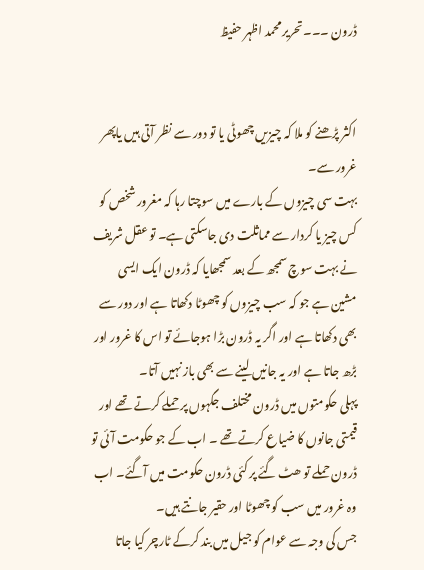ڈرون ۔۔۔تحریر محمد اظہر حفیظ


اکثر پڑھنے کو ملا کہ چیزیں چھوٹی یا تو دور سے نظر آتی ہیں یاپھر غرور سے۔
بہت سی چیزوں کے بارے میں سوچتا رہا کہ مغرور شخص کو کس چیز یا کردار سے مماثلت دی جاسکتی ہے۔ تو عقل شریف نے بہت سوچ سمجھ کے بعد سمجھایا کہ ڈرون ایک ایسی مشین ہے جو کہ سب چیزوں کو چھوٹا دکھاتا ہے اور دور سے بھی دکھاتا ہے اور اگر یہ ڈرون بڑا ہوجائے تو اس کا غرور اور بڑھ جاتا ہے اور یہ جانیں لینے سے بھی باز نہیں آتا۔
پہلی حکومتوں میں ڈرون مختلف جگہوں پر حملے کرتے تھے اور قیمتی جانوں کا ضیاع کرتے تھے ۔ اب کے جو حکومت آئی تو ڈرون حملے تو ھٹ گئے پر کئی ڈرون حکومت میں آگئے۔ اب وہ غرور میں سب کو چھوٹا اور حقیر جانتے ہیں۔
جس کی وجہ سے عوام کو جیل میں بند کرکے ٹارچر کیا جاتا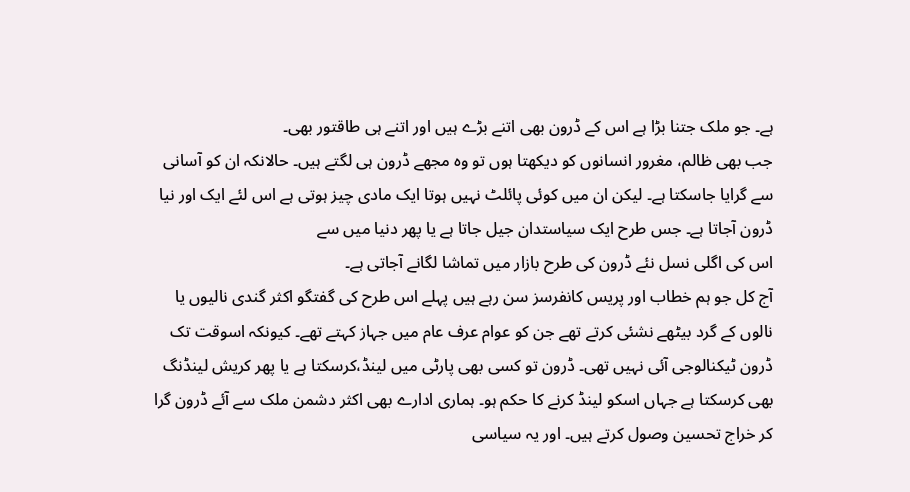ہے۔ جو ملک جتنا بڑا ہے اس کے ڈرون بھی اتنے بڑے ہیں اور اتنے ہی طاقتور بھی۔
جب بھی ظالم، مغرور انسانوں کو دیکھتا ہوں تو وہ مجھے ڈرون ہی لگتے ہیں۔ حالانکہ ان کو آسانی سے گرایا جاسکتا ہے۔ لیکن ان میں کوئی پائلٹ نہیں ہوتا ایک مادی چیز ہوتی ہے اس لئے ایک اور نیا ڈرون آجاتا ہے۔ جس طرح ایک سیاستدان جیل جاتا ہے یا پھر دنیا میں سے
اس کی اگلی نسل نئے ڈرون کی طرح بازار میں تماشا لگانے آجاتی ہے۔
آج کل جو ہم خطاب اور پریس کانفرسز سن رہے ہیں پہلے اس طرح کی گفتگو اکثر گندی نالیوں یا نالوں کے گرد بیٹھے نشئی کرتے تھے جن کو عوام عرف عام میں جہاز کہتے تھے۔ کیونکہ اسوقت تک ڈرون ٹیکنالوجی آئی نہیں تھی۔ ڈرون تو کسی بھی پارٹی میں لینڈ،کرسکتا ہے یا پھر کریش لینڈنگ بھی کرسکتا ہے جہاں اسکو لینڈ کرنے کا حکم ہو۔ ہماری ادارے بھی اکثر دشمن ملک سے آئے ڈرون گرا کر خراج تحسین وصول کرتے ہیں۔ اور یہ سیاسی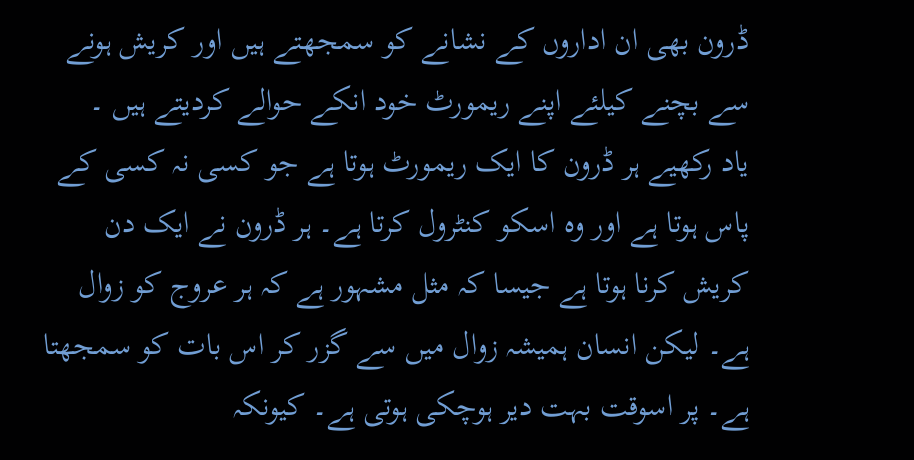ڈرون بھی ان اداروں کے نشانے کو سمجھتے ہیں اور کریش ہونے سے بچنے کیلئے اپنے ریمورٹ خود انکے حوالے کردیتے ہیں ۔
یاد رکھیے ہر ڈرون کا ایک ریمورٹ ہوتا ہے جو کسی نہ کسی کے پاس ہوتا ہے اور وہ اسکو کنٹرول کرتا ہے۔ ہر ڈرون نے ایک دن کریش کرنا ہوتا ہے جیسا کہ مثل مشہور ہے کہ ہر عروج کو زوال ہے۔ لیکن انسان ہمیشہ زوال میں سے گزر کر اس بات کو سمجھتا ہے۔ پر اسوقت بہت دیر ہوچکی ہوتی ہے۔ کیونکہ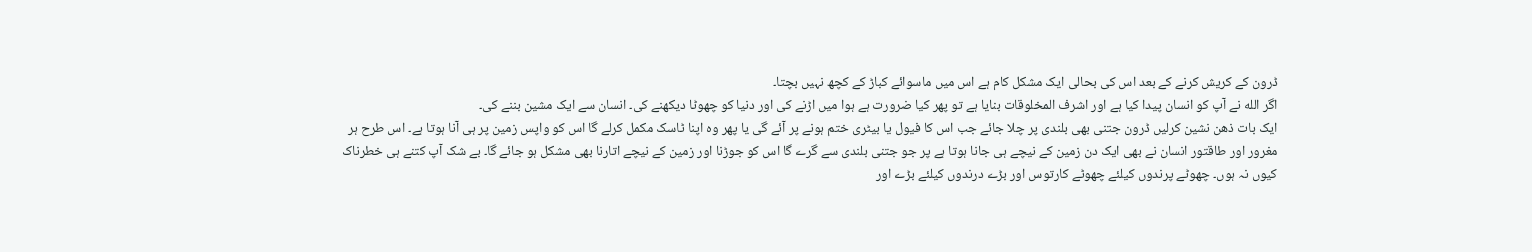ڈرون کے کریش کرنے کے بعد اس کی بحالی ایک مشکل کام ہے اس میں ماسوائے کباڑ کے کچھ نہیں بچتا۔
اگر الله نے آپ کو انسان پیدا کیا ہے اور اشرف المخلوقات بنایا ہے تو پھر کیا ضرورت ہے ہوا میں اڑنے کی اور دنیا کو چھوٹا دیکھنے کی۔ انسان سے ایک مشین بننے کی۔
ایک بات ذھن نشین کرلیں ڈرون جتنی بھی بلندی پر چلا جائے جب اس کا فیول یا بیٹری ختم ہونے پر آئے گی یا پھر وہ اپنا ٹاسک مکمل کرلے گا اس کو واپس زمین پر ہی آنا ہوتا ہے۔ اس طرح ہر مغرور اور طاقتور انسان نے بھی ایک دن زمین کے نیچے ہی جانا ہوتا ہے پر جو جتنی بلندی سے گرے گا اس کو جوڑنا اور زمین کے نیچے اتارنا بھی مشکل ہو جائے گا۔ بے شک آپ کتنے ہی خطرناک کیوں نہ ہوں۔ چھوٹے پرندوں کیلئے چھوٹے کارتوس اور بڑے درندوں کیلئے بڑے اور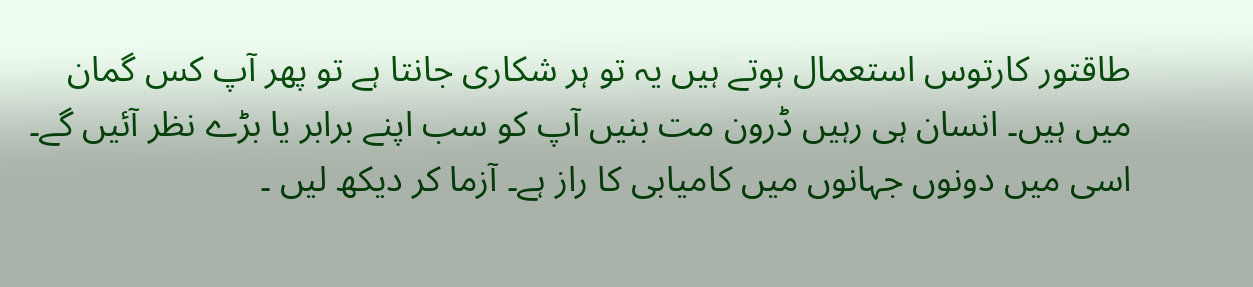طاقتور کارتوس استعمال ہوتے ہیں یہ تو ہر شکاری جانتا ہے تو پھر آپ کس گمان میں ہیں۔ انسان ہی رہیں ڈرون مت بنیں آپ کو سب اپنے برابر یا بڑے نظر آئیں گے۔ اسی میں دونوں جہانوں میں کامیابی کا راز ہے۔ آزما کر دیکھ لیں ۔